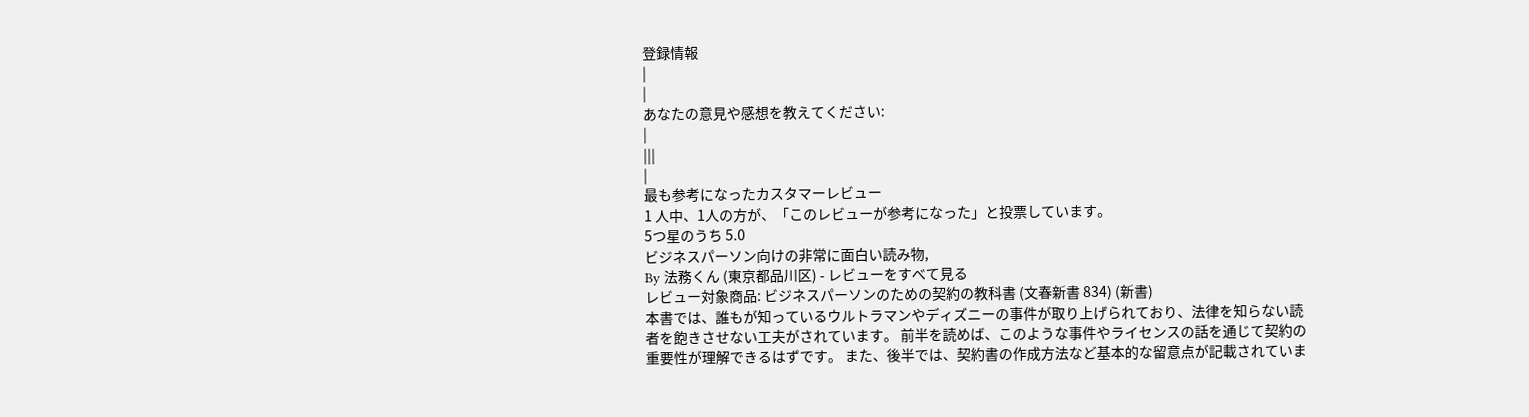登録情報
|
|
あなたの意見や感想を教えてください:
|
|||
|
最も参考になったカスタマーレビュー
1 人中、1人の方が、「このレビューが参考になった」と投票しています。
5つ星のうち 5.0
ビジネスパーソン向けの非常に面白い読み物,
By 法務くん (東京都品川区) - レビューをすべて見る
レビュー対象商品: ビジネスパーソンのための契約の教科書 (文春新書 834) (新書)
本書では、誰もが知っているウルトラマンやディズニーの事件が取り上げられており、法律を知らない読者を飽きさせない工夫がされています。 前半を読めば、このような事件やライセンスの話を通じて契約の重要性が理解できるはずです。 また、後半では、契約書の作成方法など基本的な留意点が記載されていま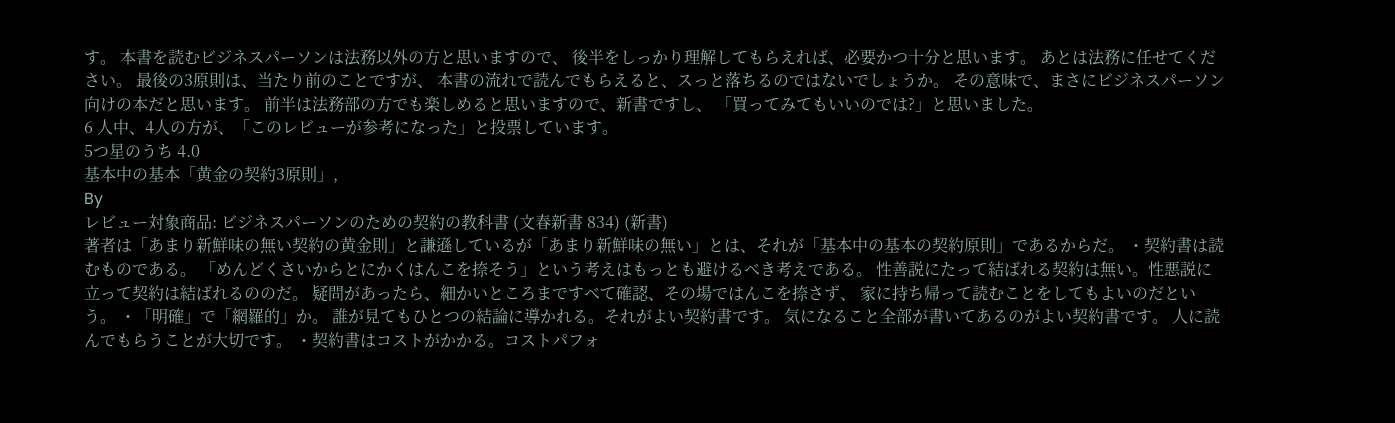す。 本書を読むビジネスパーソンは法務以外の方と思いますので、 後半をしっかり理解してもらえれば、必要かつ十分と思います。 あとは法務に任せてください。 最後の3原則は、当たり前のことですが、 本書の流れで読んでもらえると、スっと落ちるのではないでしょうか。 その意味で、まさにビジネスパーソン向けの本だと思います。 前半は法務部の方でも楽しめると思いますので、新書ですし、 「買ってみてもいいのでは?」と思いました。
6 人中、4人の方が、「このレビューが参考になった」と投票しています。
5つ星のうち 4.0
基本中の基本「黄金の契約3原則」,
By
レビュー対象商品: ビジネスパーソンのための契約の教科書 (文春新書 834) (新書)
著者は「あまり新鮮味の無い契約の黄金則」と謙遜しているが「あまり新鮮味の無い」とは、それが「基本中の基本の契約原則」であるからだ。 ・契約書は読むものである。 「めんどくさいからとにかくはんこを捺そう」という考えはもっとも避けるべき考えである。 性善説にたって結ばれる契約は無い。性悪説に立って契約は結ばれるののだ。 疑問があったら、細かいところまですべて確認、その場ではんこを捺さず、 家に持ち帰って読むことをしてもよいのだという。 ・「明確」で「網羅的」か。 誰が見てもひとつの結論に導かれる。それがよい契約書です。 気になること全部が書いてあるのがよい契約書です。 人に読んでもらうことが大切です。 ・契約書はコストがかかる。コストパフォ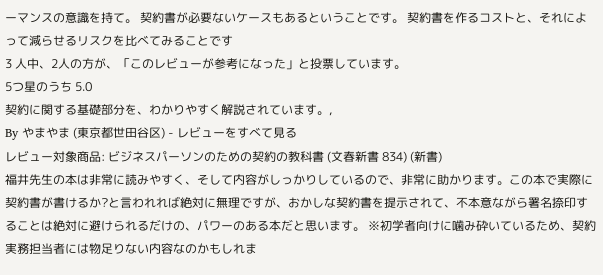ーマンスの意識を持て。 契約書が必要ないケースもあるということです。 契約書を作るコストと、それによって減らせるリスクを比べてみることです
3 人中、2人の方が、「このレビューが参考になった」と投票しています。
5つ星のうち 5.0
契約に関する基礎部分を、わかりやすく解説されています。,
By やまやま (東京都世田谷区) - レビューをすべて見る
レビュー対象商品: ビジネスパーソンのための契約の教科書 (文春新書 834) (新書)
福井先生の本は非常に読みやすく、そして内容がしっかりしているので、非常に助かります。この本で実際に契約書が書けるか?と言われれば絶対に無理ですが、おかしな契約書を提示されて、不本意ながら署名捺印することは絶対に避けられるだけの、パワーのある本だと思います。 ※初学者向けに噛み砕いているため、契約実務担当者には物足りない内容なのかもしれま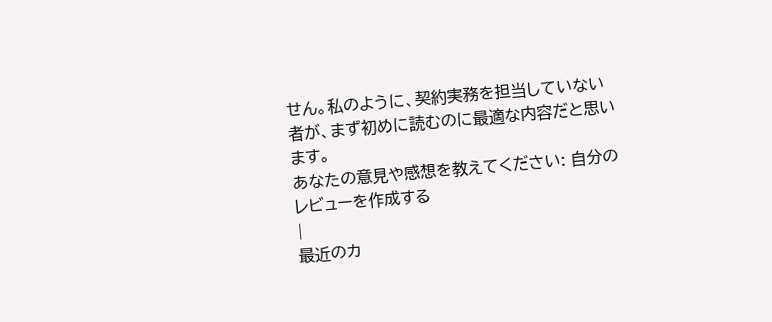せん。私のように、契約実務を担当していない者が、まず初めに読むのに最適な内容だと思います。
あなたの意見や感想を教えてください: 自分のレビューを作成する
|
最近のカ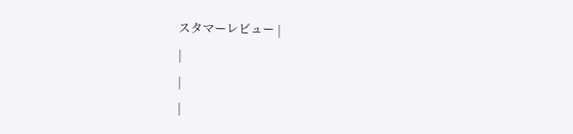スタマーレビュー |
|
|
|